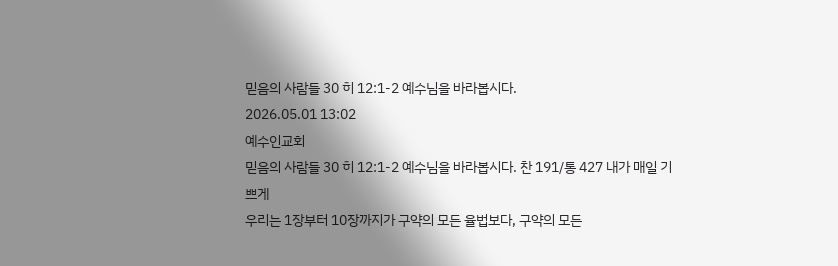믿음의 사람들 30 히 12:1-2 예수님을 바라봅시다.
2026.05.01 13:02
예수인교회
믿음의 사람들 30 히 12:1-2 예수님을 바라봅시다. 찬 191/통 427 내가 매일 기쁘게
우리는 1장부터 10장까지가 구약의 모든 율법보다, 구약의 모든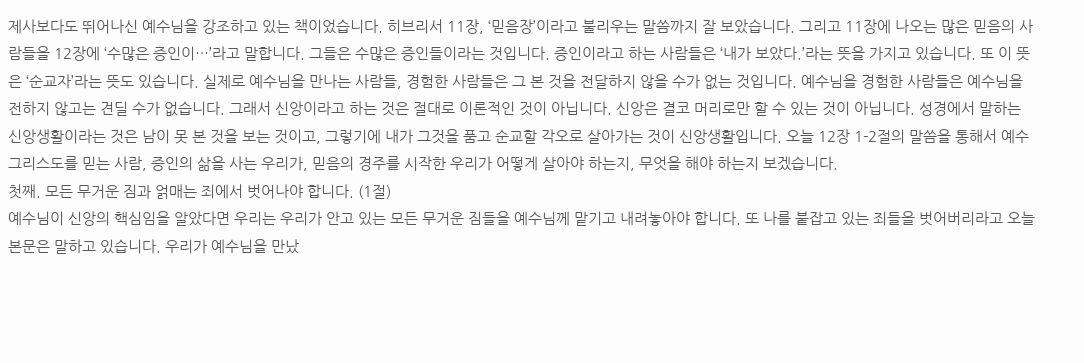제사보다도 뛰어나신 예수님을 강조하고 있는 책이었습니다. 히브리서 11장, ‘믿음장’이라고 불리우는 말씀까지 잘 보았습니다. 그리고 11장에 나오는 많은 믿음의 사람들을 12장에 ‘수많은 증인이…’라고 말합니다. 그들은 수많은 증인들이라는 것입니다. 증인이라고 하는 사람들은 ‘내가 보았다.’라는 뜻을 가지고 있습니다. 또 이 뜻은 ‘순교자’라는 뜻도 있습니다. 실제로 예수님을 만나는 사람들, 경험한 사람들은 그 본 것을 전달하지 않을 수가 없는 것입니다. 예수님을 경험한 사람들은 예수님을 전하지 않고는 견딜 수가 없습니다. 그래서 신앙이라고 하는 것은 절대로 이론적인 것이 아닙니다. 신앙은 결코 머리로만 할 수 있는 것이 아닙니다. 성경에서 말하는 신앙생활이라는 것은 남이 못 본 것을 보는 것이고, 그렇기에 내가 그것을 품고 순교할 각오로 살아가는 것이 신앙생활입니다. 오늘 12장 1-2절의 말씀을 통해서 예수 그리스도를 믿는 사람, 증인의 삶을 사는 우리가, 믿음의 경주를 시작한 우리가 어떻게 살아야 하는지, 무엇을 해야 하는지 보겠습니다.
첫째. 모든 무거운 짐과 얽매는 죄에서 벗어나야 합니다. (1절)
예수님이 신앙의 핵심임을 알았다면 우리는 우리가 안고 있는 모든 무거운 짐들을 예수님께 맡기고 내려놓아야 합니다. 또 나를 붙잡고 있는 죄들을 벗어버리라고 오늘 본문은 말하고 있습니다. 우리가 예수님을 만났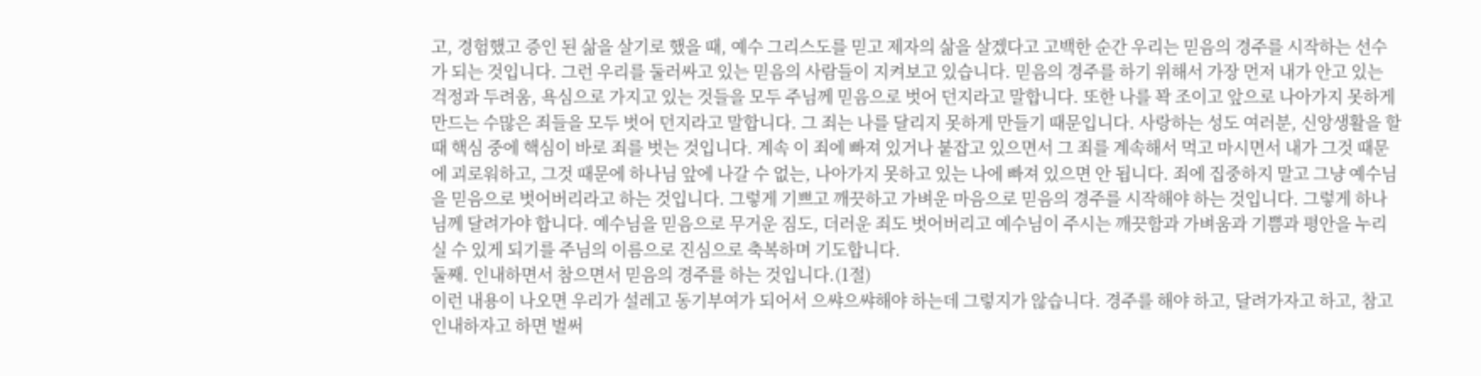고, 경험했고 증인 된 삶을 살기로 했을 때, 예수 그리스도를 믿고 제자의 삶을 살겠다고 고백한 순간 우리는 믿음의 경주를 시작하는 선수가 되는 것입니다. 그런 우리를 둘러싸고 있는 믿음의 사람들이 지켜보고 있습니다. 믿음의 경주를 하기 위해서 가장 먼저 내가 안고 있는 걱정과 두려움, 욕심으로 가지고 있는 것들을 모두 주님께 믿음으로 벗어 던지라고 말합니다. 또한 나를 꽉 조이고 앞으로 나아가지 못하게 만드는 수많은 죄들을 모두 벗어 던지라고 말합니다. 그 죄는 나를 달리지 못하게 만들기 때문입니다. 사랑하는 성도 여러분, 신앙생활을 할 때 핵심 중에 핵심이 바로 죄를 벗는 것입니다. 계속 이 죄에 빠져 있거나 붙잡고 있으면서 그 죄를 계속해서 먹고 마시면서 내가 그것 때문에 괴로워하고, 그것 때문에 하나님 앞에 나갈 수 없는, 나아가지 못하고 있는 나에 빠져 있으면 안 됩니다. 죄에 집중하지 말고 그냥 예수님을 믿음으로 벗어버리라고 하는 것입니다. 그렇게 기쁘고 깨끗하고 가벼운 마음으로 믿음의 경주를 시작해야 하는 것입니다. 그렇게 하나님께 달려가야 합니다. 예수님을 믿음으로 무거운 짐도, 더러운 죄도 벗어버리고 예수님이 주시는 깨끗함과 가벼움과 기쁨과 평안을 누리실 수 있게 되기를 주님의 이름으로 진심으로 축복하며 기도합니다.
둘째. 인내하면서 참으면서 믿음의 경주를 하는 것입니다.(1절)
이런 내용이 나오면 우리가 설레고 동기부여가 되어서 으쌰으쌰해야 하는데 그렇지가 않습니다. 경주를 해야 하고, 달려가자고 하고, 참고 인내하자고 하면 벌써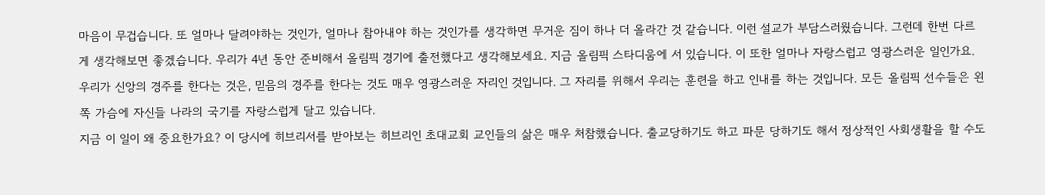마음이 무겁습니다. 또 얼마나 달려야하는 것인가, 얼마나 참아내야 하는 것인가를 생각하면 무거운 짐이 하나 더 올라간 것 같습니다. 이런 설교가 부담스러웠습니다. 그런데 한번 다르게 생각해보면 좋겠습니다. 우리가 4년 동안 준비해서 올림픽 경기에 출전했다고 생각해보세요. 지금 올림픽 스타디움에 서 있습니다. 이 또한 얼마나 자랑스럽고 영광스러운 일인가요. 우리가 신앙의 경주를 한다는 것은, 믿음의 경주를 한다는 것도 매우 영광스러운 자리인 것입니다. 그 자리를 위해서 우리는 훈련을 하고 인내를 하는 것입니다. 모든 올림픽 선수들은 왼쪽 가슴에 자신들 나라의 국기를 자랑스럽게 달고 있습니다.
지금 이 일이 왜 중요한가요? 이 당시에 히브리서를 받아보는 히브리인 초대교회 교인들의 삶은 매우 처참했습니다. 출교당하기도 하고 파문 당하기도 해서 정상적인 사회생활을 할 수도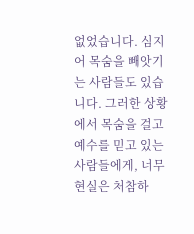없었습니다. 심지어 목숨을 빼앗기는 사람들도 있습니다. 그러한 상황에서 목숨을 걸고 예수를 믿고 있는 사람들에게, 너무 현실은 처참하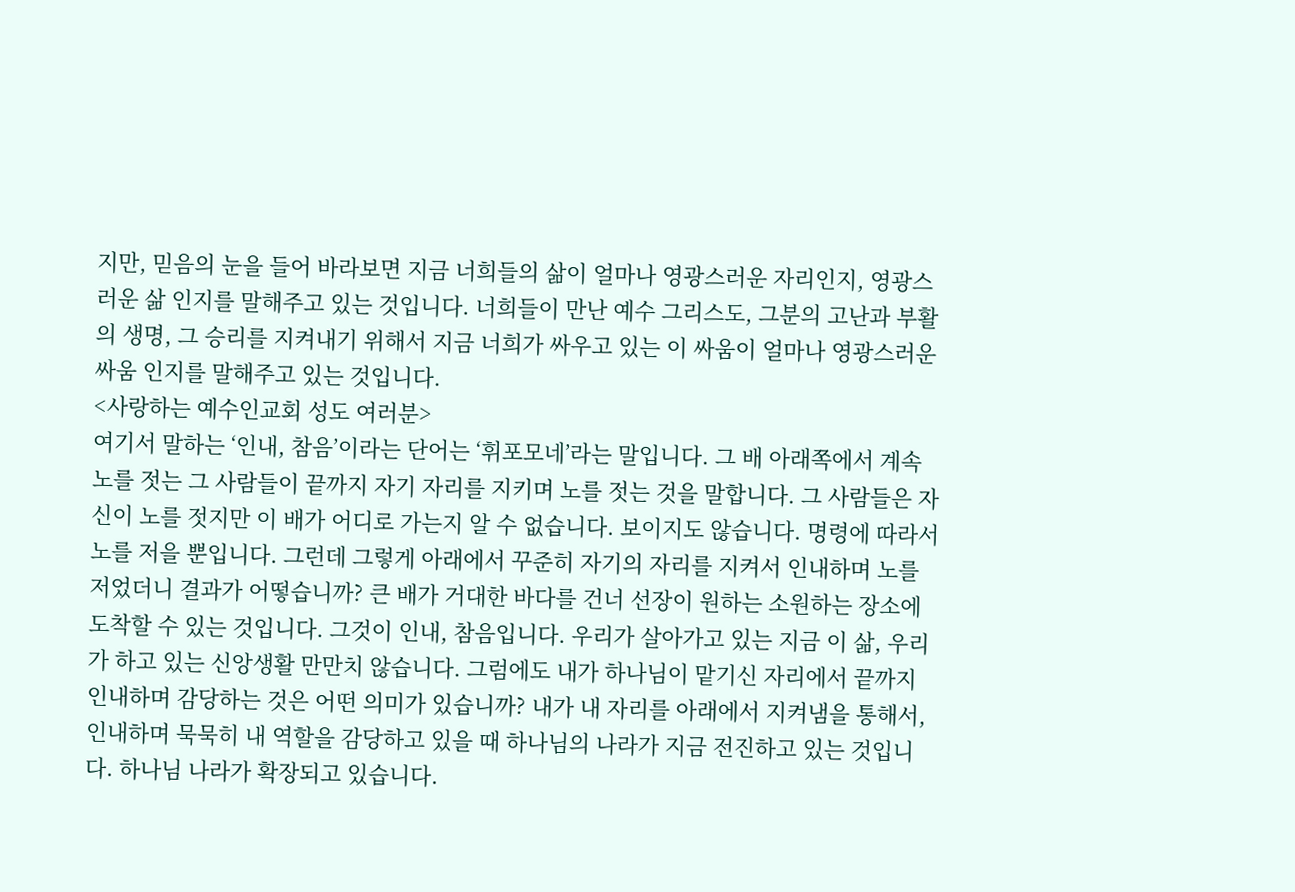지만, 믿음의 눈을 들어 바라보면 지금 너희들의 삶이 얼마나 영광스러운 자리인지, 영광스러운 삶 인지를 말해주고 있는 것입니다. 너희들이 만난 예수 그리스도, 그분의 고난과 부활의 생명, 그 승리를 지켜내기 위해서 지금 너희가 싸우고 있는 이 싸움이 얼마나 영광스러운 싸움 인지를 말해주고 있는 것입니다.
<사랑하는 예수인교회 성도 여러분>
여기서 말하는 ‘인내, 참음’이라는 단어는 ‘휘포모네’라는 말입니다. 그 배 아래쪽에서 계속 노를 젓는 그 사람들이 끝까지 자기 자리를 지키며 노를 젓는 것을 말합니다. 그 사람들은 자신이 노를 젓지만 이 배가 어디로 가는지 알 수 없습니다. 보이지도 않습니다. 명령에 따라서 노를 저을 뿐입니다. 그런데 그렇게 아래에서 꾸준히 자기의 자리를 지켜서 인내하며 노를 저었더니 결과가 어떻습니까? 큰 배가 거대한 바다를 건너 선장이 원하는 소원하는 장소에 도착할 수 있는 것입니다. 그것이 인내, 참음입니다. 우리가 살아가고 있는 지금 이 삶, 우리가 하고 있는 신앙생활 만만치 않습니다. 그럼에도 내가 하나님이 맡기신 자리에서 끝까지 인내하며 감당하는 것은 어떤 의미가 있습니까? 내가 내 자리를 아래에서 지켜냄을 통해서, 인내하며 묵묵히 내 역할을 감당하고 있을 때 하나님의 나라가 지금 전진하고 있는 것입니다. 하나님 나라가 확장되고 있습니다.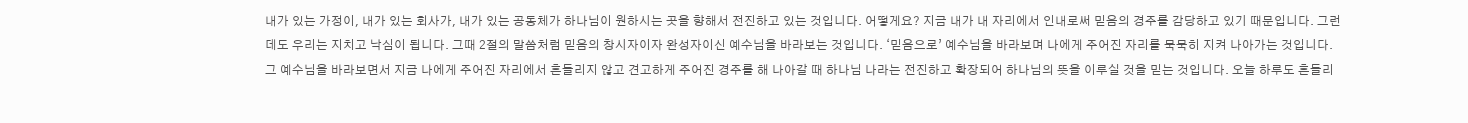내가 있는 가정이, 내가 있는 회사가, 내가 있는 공동체가 하나님이 원하시는 곳을 향해서 전진하고 있는 것입니다. 어떻게요? 지금 내가 내 자리에서 인내로써 믿음의 경주를 감당하고 있기 때문입니다. 그런데도 우리는 지치고 낙심이 됩니다. 그때 2절의 말씀처럼 믿음의 창시자이자 완성자이신 예수님을 바라보는 것입니다. ‘믿음으로’ 예수님을 바라보며 나에게 주어진 자리를 묵묵히 지켜 나아가는 것입니다. 그 예수님을 바라보면서 지금 나에게 주어진 자리에서 흔들리지 않고 견고하게 주어진 경주를 해 나아갈 때 하나님 나라는 전진하고 확장되어 하나님의 뜻을 이루실 것을 믿는 것입니다. 오늘 하루도 흔들리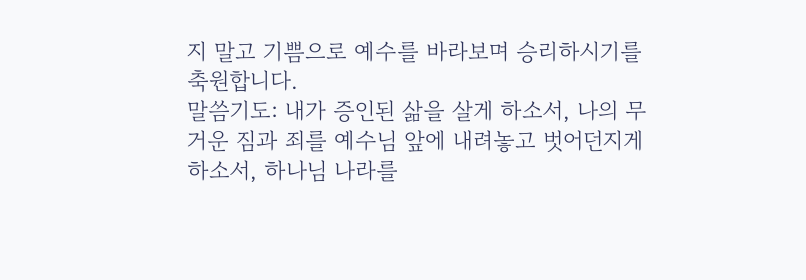지 말고 기쁨으로 예수를 바라보며 승리하시기를 축원합니다.
말씀기도: 내가 증인된 삶을 살게 하소서, 나의 무거운 짐과 죄를 예수님 앞에 내려놓고 벗어던지게 하소서, 하나님 나라를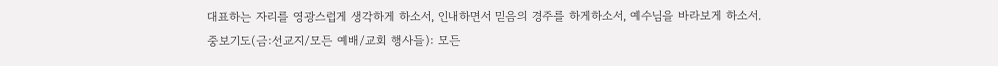대표하는 자리를 영광스럽게 생각하게 하소서, 인내하면서 믿음의 경주를 하게하소서, 예수님을 바라보게 하소서.
중보기도(금:선교지/모든 예배/교회 행사들): 모든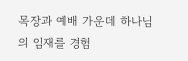목장과 예배 가운데 하나님의 임재를 경험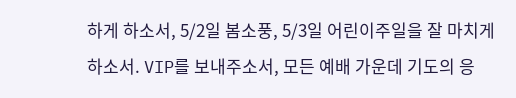하게 하소서, 5/2일 봄소풍, 5/3일 어린이주일을 잘 마치게 하소서. VIP를 보내주소서, 모든 예배 가운데 기도의 응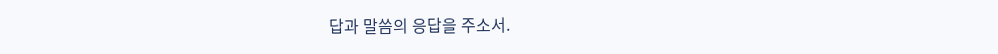답과 말씀의 응답을 주소서.